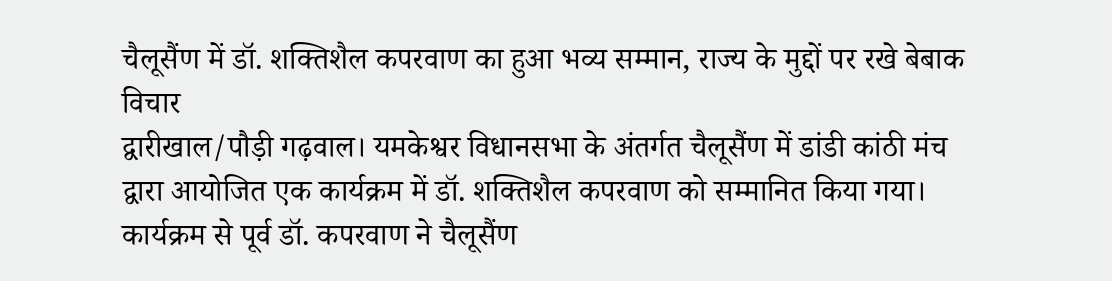चैलूसैंण में डॉ. शक्तिशैल कपरवाण का हुआ भव्य सम्मान, राज्य के मुद्दों पर रखे बेबाक विचार
द्वारीखाल/पौड़ी गढ़वाल। यमकेश्वर विधानसभा के अंतर्गत चैलूसैंण में डांडी कांठी मंच द्वारा आयोजित एक कार्यक्रम में डॉ. शक्तिशैल कपरवाण को सम्मानित किया गया। कार्यक्रम से पूर्व डॉ. कपरवाण ने चैलूसैंण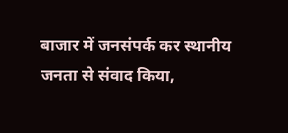बाजार में जनसंपर्क कर स्थानीय जनता से संवाद किया,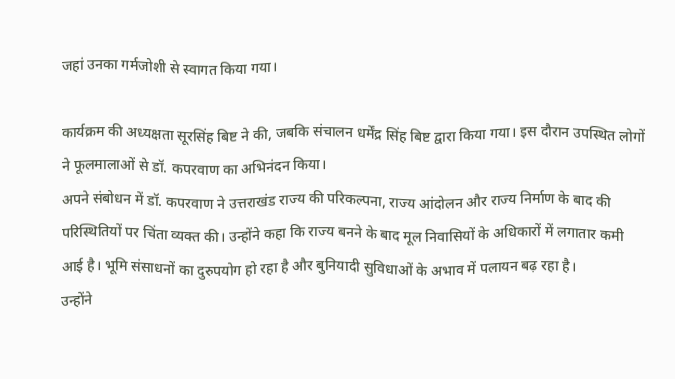जहां उनका गर्मजोशी से स्वागत किया गया।

कार्यक्रम की अध्यक्षता सूरसिंह बिष्ट ने की, जबकि संचालन धर्मेंद्र सिंह बिष्ट द्वारा किया गया। इस दौरान उपस्थित लोगों ने फूलमालाओं से डॉ. कपरवाण का अभिनंदन किया।
अपने संबोधन में डॉ. कपरवाण ने उत्तराखंड राज्य की परिकल्पना, राज्य आंदोलन और राज्य निर्माण के बाद की परिस्थितियों पर चिंता व्यक्त की। उन्होंने कहा कि राज्य बनने के बाद मूल निवासियों के अधिकारों में लगातार कमी आई है। भूमि संसाधनों का दुरुपयोग हो रहा है और बुनियादी सुविधाओं के अभाव में पलायन बढ़ रहा है।
उन्होंने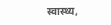स्वास्थ्य,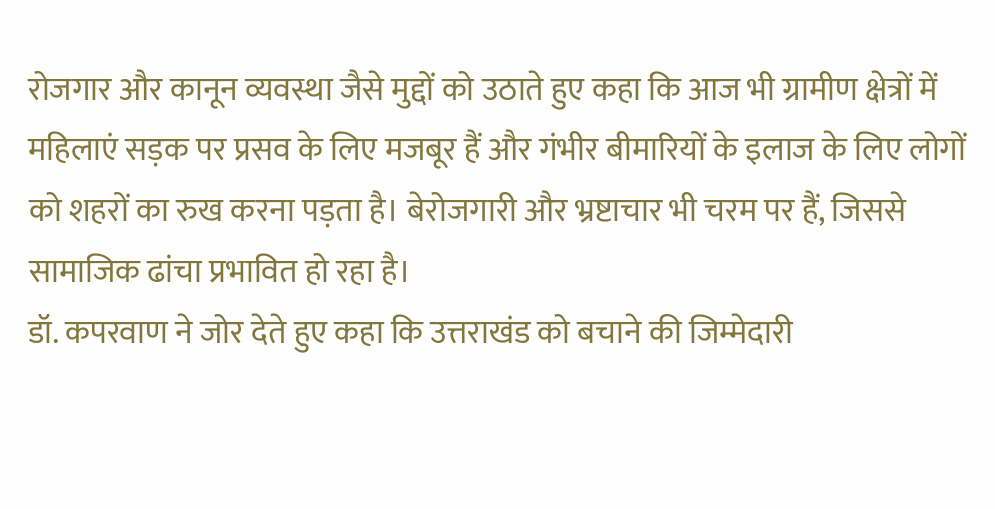रोजगार और कानून व्यवस्था जैसे मुद्दों को उठाते हुए कहा कि आज भी ग्रामीण क्षेत्रों में महिलाएं सड़क पर प्रसव के लिए मजबूर हैं और गंभीर बीमारियों के इलाज के लिए लोगों को शहरों का रुख करना पड़ता है। बेरोजगारी और भ्रष्टाचार भी चरम पर हैं, जिससे सामाजिक ढांचा प्रभावित हो रहा है।
डॉ. कपरवाण ने जोर देते हुए कहा कि उत्तराखंड को बचाने की जिम्मेदारी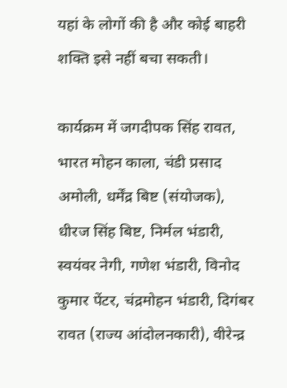यहां के लोगों की है और कोई बाहरी शक्ति इसे नहीं बचा सकती।

कार्यक्रम में जगदीपक सिंह रावत, भारत मोहन काला, चंडी प्रसाद अमोली, धर्मेंद्र बिष्ट (संयोजक), धीरज सिंह बिष्ट, निर्मल भंडारी, स्वयंवर नेगी, गणेश भंडारी, विनोद कुमार पेंटर, चंद्रमोहन भंडारी, दिगंबर रावत (राज्य आंदोलनकारी), वीरेन्द्र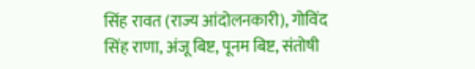सिंह रावत (राज्य आंदोलनकारी), गोविंद सिंह राणा, अंजू बिष्ट, पूनम बिष्ट, संतोषी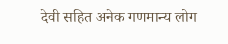देवी सहित अनेक गणमान्य लोग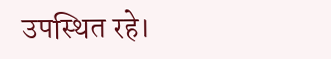उपस्थित रहे।